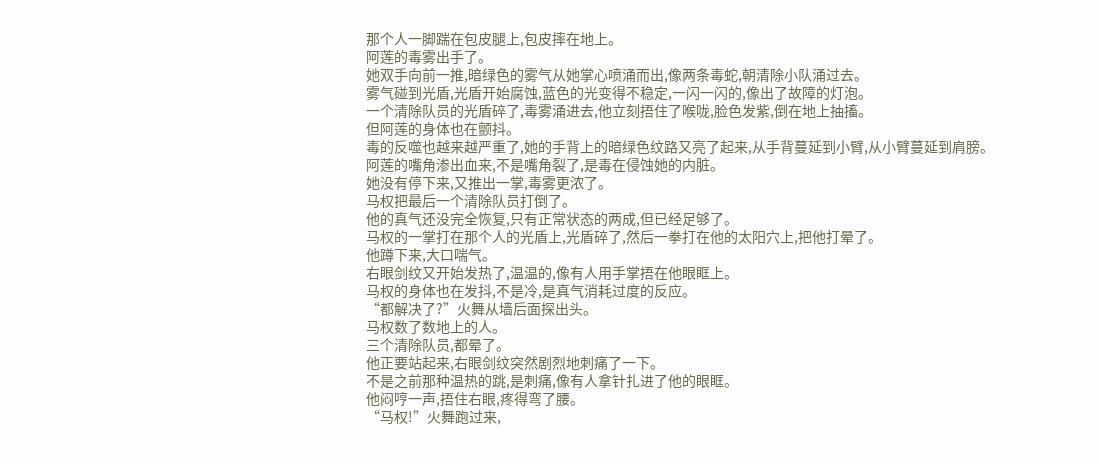那个人一脚踹在包皮腿上,包皮摔在地上。
阿莲的毒雾出手了。
她双手向前一推,暗绿色的雾气从她掌心喷涌而出,像两条毒蛇,朝清除小队涌过去。
雾气碰到光盾,光盾开始腐蚀,蓝色的光变得不稳定,一闪一闪的,像出了故障的灯泡。
一个清除队员的光盾碎了,毒雾涌进去,他立刻捂住了喉咙,脸色发紫,倒在地上抽搐。
但阿莲的身体也在颤抖。
毒的反噬也越来越严重了,她的手背上的暗绿色纹路又亮了起来,从手背蔓延到小臂,从小臂蔓延到肩膀。
阿莲的嘴角渗出血来,不是嘴角裂了,是毒在侵蚀她的内脏。
她没有停下来,又推出一掌,毒雾更浓了。
马权把最后一个清除队员打倒了。
他的真气还没完全恢复,只有正常状态的两成,但已经足够了。
马权的一掌打在那个人的光盾上,光盾碎了,然后一拳打在他的太阳穴上,把他打晕了。
他蹲下来,大口喘气。
右眼剑纹又开始发热了,温温的,像有人用手掌捂在他眼眶上。
马权的身体也在发抖,不是冷,是真气消耗过度的反应。
“都解决了?”火舞从墙后面探出头。
马权数了数地上的人。
三个清除队员,都晕了。
他正要站起来,右眼剑纹突然剧烈地刺痛了一下。
不是之前那种温热的跳,是刺痛,像有人拿针扎进了他的眼眶。
他闷哼一声,捂住右眼,疼得弯了腰。
“马权!”火舞跑过来,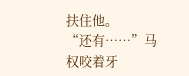扶住他。
“还有……”马权咬着牙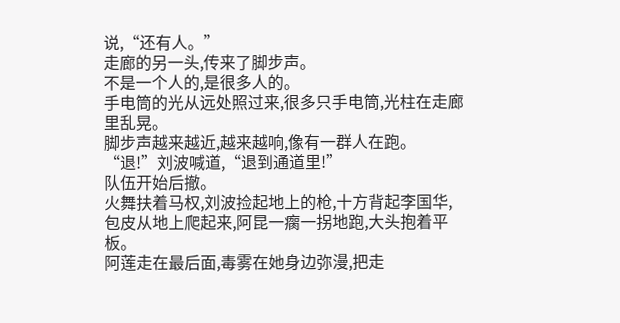说,“还有人。”
走廊的另一头,传来了脚步声。
不是一个人的,是很多人的。
手电筒的光从远处照过来,很多只手电筒,光柱在走廊里乱晃。
脚步声越来越近,越来越响,像有一群人在跑。
“退!”刘波喊道,“退到通道里!”
队伍开始后撤。
火舞扶着马权,刘波捡起地上的枪,十方背起李国华,包皮从地上爬起来,阿昆一瘸一拐地跑,大头抱着平板。
阿莲走在最后面,毒雾在她身边弥漫,把走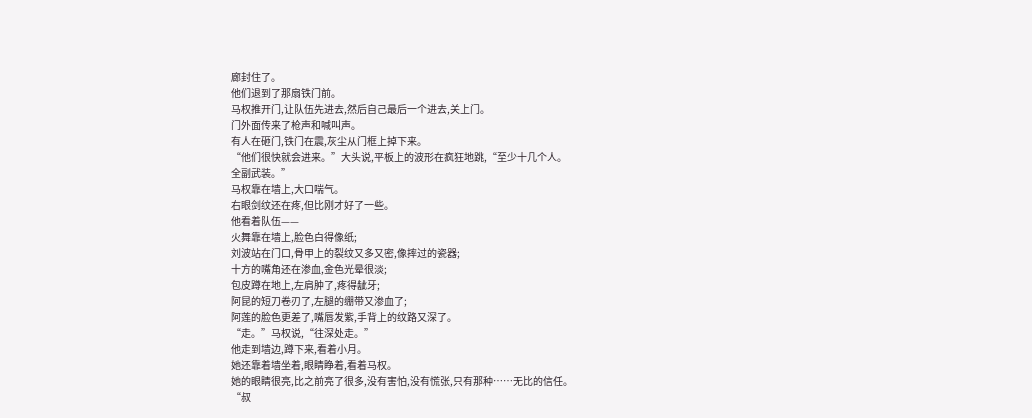廊封住了。
他们退到了那扇铁门前。
马权推开门,让队伍先进去,然后自己最后一个进去,关上门。
门外面传来了枪声和喊叫声。
有人在砸门,铁门在震,灰尘从门框上掉下来。
“他们很快就会进来。”大头说,平板上的波形在疯狂地跳,“至少十几个人。
全副武装。”
马权靠在墙上,大口喘气。
右眼剑纹还在疼,但比刚才好了一些。
他看着队伍——
火舞靠在墙上,脸色白得像纸;
刘波站在门口,骨甲上的裂纹又多又密,像摔过的瓷器;
十方的嘴角还在渗血,金色光晕很淡;
包皮蹲在地上,左肩肿了,疼得龇牙;
阿昆的短刀卷刃了,左腿的绷带又渗血了;
阿莲的脸色更差了,嘴唇发紫,手背上的纹路又深了。
“走。”马权说,“往深处走。”
他走到墙边,蹲下来,看着小月。
她还靠着墙坐着,眼睛睁着,看着马权。
她的眼睛很亮,比之前亮了很多,没有害怕,没有慌张,只有那种……无比的信任。
“叔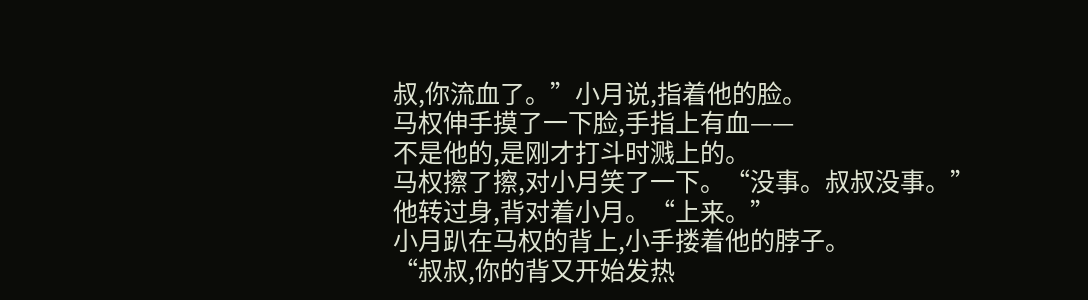叔,你流血了。”小月说,指着他的脸。
马权伸手摸了一下脸,手指上有血——
不是他的,是刚才打斗时溅上的。
马权擦了擦,对小月笑了一下。“没事。叔叔没事。”
他转过身,背对着小月。“上来。”
小月趴在马权的背上,小手搂着他的脖子。
“叔叔,你的背又开始发热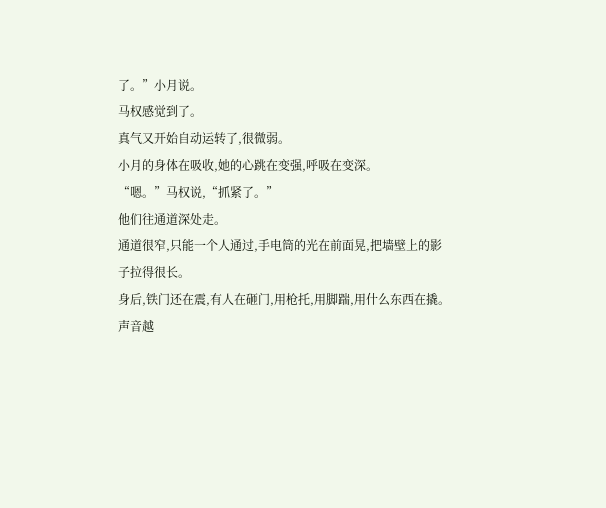了。”小月说。
马权感觉到了。
真气又开始自动运转了,很微弱。
小月的身体在吸收,她的心跳在变强,呼吸在变深。
“嗯。”马权说,“抓紧了。”
他们往通道深处走。
通道很窄,只能一个人通过,手电筒的光在前面晃,把墙壁上的影子拉得很长。
身后,铁门还在震,有人在砸门,用枪托,用脚踹,用什么东西在撬。
声音越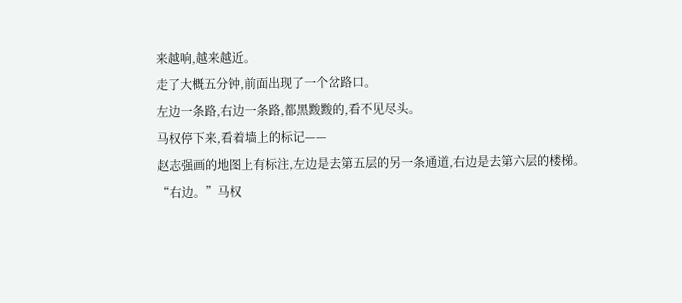来越响,越来越近。
走了大概五分钟,前面出现了一个岔路口。
左边一条路,右边一条路,都黑黢黢的,看不见尽头。
马权停下来,看着墙上的标记——
赵志强画的地图上有标注,左边是去第五层的另一条通道,右边是去第六层的楼梯。
“右边。”马权